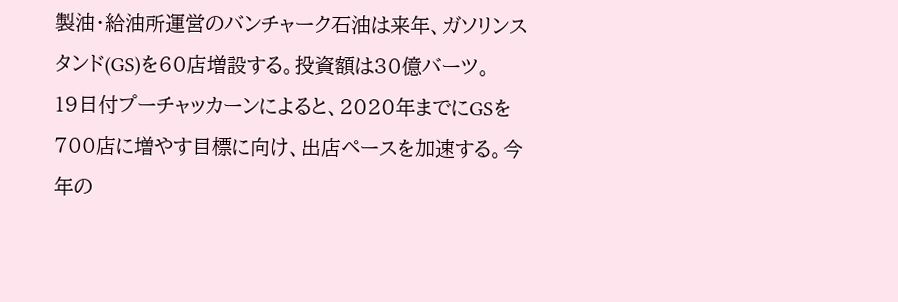製油・給油所運営のバンチャーク石油は来年、ガソリンスタンド(GS)を60店増設する。投資額は30億バーツ。
19日付プーチャッカーンによると、2020年までにGSを700店に増やす目標に向け、出店ペースを加速する。今年の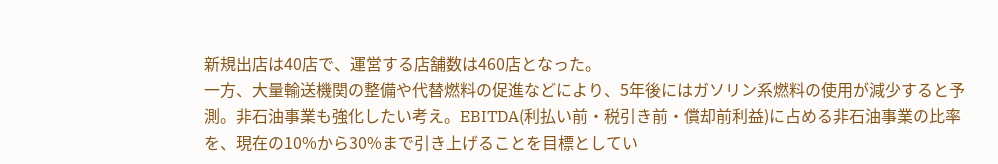新規出店は40店で、運営する店舗数は460店となった。
一方、大量輸送機関の整備や代替燃料の促進などにより、5年後にはガソリン系燃料の使用が減少すると予測。非石油事業も強化したい考え。EBITDA(利払い前・税引き前・償却前利益)に占める非石油事業の比率を、現在の10%から30%まで引き上げることを目標としてい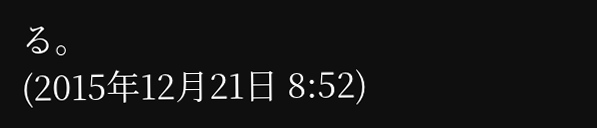る。
(2015年12月21日 8:52)